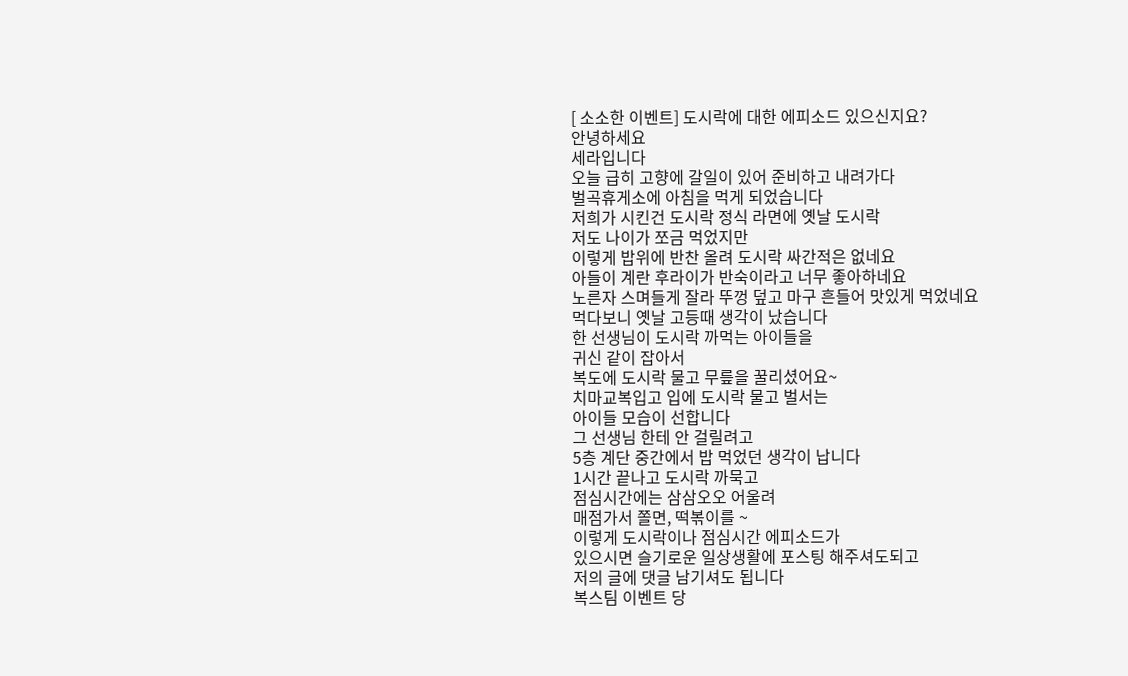[ 소소한 이벤트] 도시락에 대한 에피소드 있으신지요?
안녕하세요
세라입니다
오늘 급히 고향에 갈일이 있어 준비하고 내려가다
벌곡휴게소에 아침을 먹게 되었습니다
저희가 시킨건 도시락 정식 라면에 옛날 도시락
저도 나이가 쪼금 먹었지만
이렇게 밥위에 반찬 올려 도시락 싸간적은 없네요
아들이 계란 후라이가 반숙이라고 너무 좋아하네요
노른자 스며들게 잘라 뚜껑 덮고 마구 흔들어 맛있게 먹었네요
먹다보니 옛날 고등때 생각이 났습니다
한 선생님이 도시락 까먹는 아이들을
귀신 같이 잡아서
복도에 도시락 물고 무릎을 꿀리셨어요~
치마교복입고 입에 도시락 물고 벌서는
아이들 모습이 선합니다
그 선생님 한테 안 걸릴려고
5층 계단 중간에서 밥 먹었던 생각이 납니다
1시간 끝나고 도시락 까묵고
점심시간에는 삼삼오오 어울려
매점가서 쫄면, 떡볶이를 ~
이렇게 도시락이나 점심시간 에피소드가
있으시면 슬기로운 일상생활에 포스팅 해주셔도되고
저의 글에 댓글 남기셔도 됩니다
복스팀 이벤트 당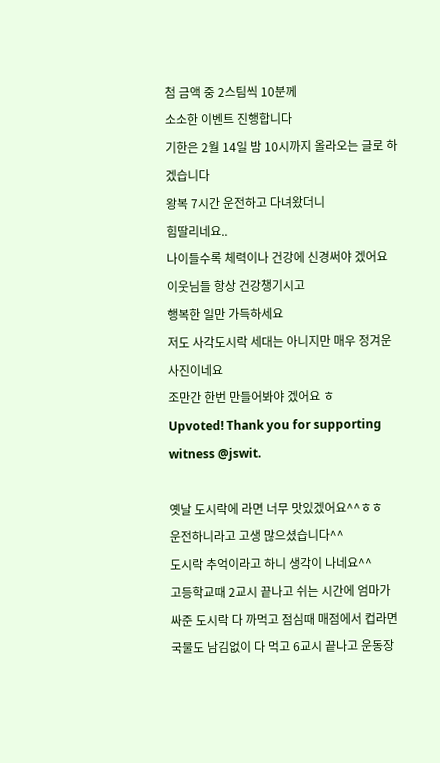첨 금액 중 2스팀씩 10분께
소소한 이벤트 진행합니다
기한은 2월 14일 밤 10시까지 올라오는 글로 하겠습니다
왕복 7시간 운전하고 다녀왔더니
힘딸리네요..
나이들수록 체력이나 건강에 신경써야 겠어요
이웃님들 항상 건강챙기시고
행복한 일만 가득하세요
저도 사각도시락 세대는 아니지만 매우 정겨운 사진이네요
조만간 한번 만들어봐야 겠어요 ㅎ
Upvoted! Thank you for supporting witness @jswit.

옛날 도시락에 라면 너무 맛있겠어요^^ㅎㅎ
운전하니라고 고생 많으셨습니다^^
도시락 추억이라고 하니 생각이 나네요^^
고등학교때 2교시 끝나고 쉬는 시간에 엄마가 싸준 도시락 다 까먹고 점심때 매점에서 컵라면 국물도 남김없이 다 먹고 6교시 끝나고 운동장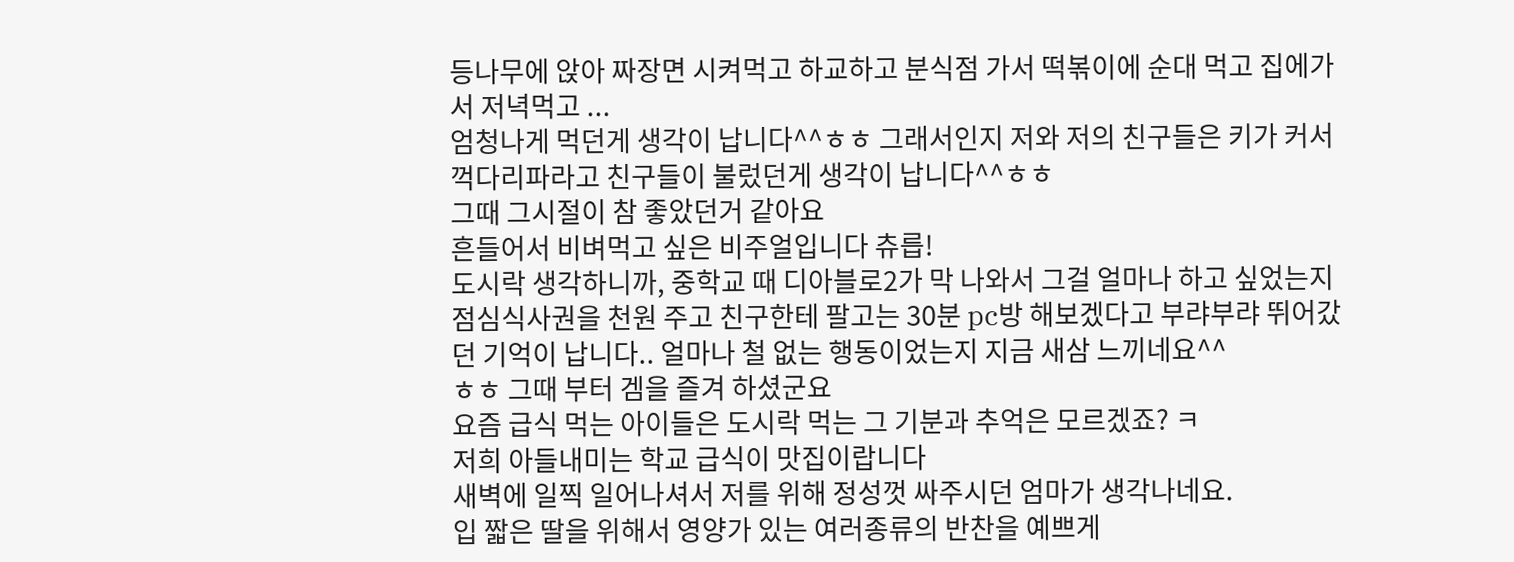등나무에 앉아 짜장면 시켜먹고 하교하고 분식점 가서 떡볶이에 순대 먹고 집에가서 저녁먹고 ...
엄청나게 먹던게 생각이 납니다^^ㅎㅎ 그래서인지 저와 저의 친구들은 키가 커서 꺽다리파라고 친구들이 불렀던게 생각이 납니다^^ㅎㅎ
그때 그시절이 참 좋았던거 같아요
흔들어서 비벼먹고 싶은 비주얼입니다 츄릅!
도시락 생각하니까, 중학교 때 디아블로2가 막 나와서 그걸 얼마나 하고 싶었는지 점심식사권을 천원 주고 친구한테 팔고는 30분 pc방 해보겠다고 부랴부랴 뛰어갔던 기억이 납니다.. 얼마나 철 없는 행동이었는지 지금 새삼 느끼네요^^
ㅎㅎ 그때 부터 겜을 즐겨 하셨군요
요즘 급식 먹는 아이들은 도시락 먹는 그 기분과 추억은 모르겠죠? ㅋ
저희 아들내미는 학교 급식이 맛집이랍니다
새벽에 일찍 일어나셔서 저를 위해 정성껏 싸주시던 엄마가 생각나네요.
입 짧은 딸을 위해서 영양가 있는 여러종류의 반찬을 예쁘게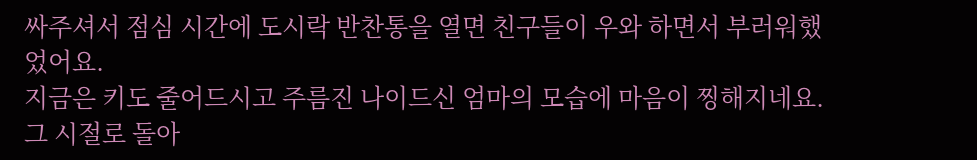싸주셔서 점심 시간에 도시락 반찬통을 열면 친구들이 우와 하면서 부러워했었어요.
지금은 키도 줄어드시고 주름진 나이드신 엄마의 모습에 마음이 찡해지네요.
그 시절로 돌아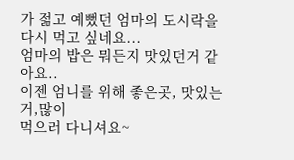가 젊고 예뻤던 엄마의 도시락을 다시 먹고 싶네요...
엄마의 밥은 뭐든지 맛있던거 같아요..
이젠 엄니를 위해 좋은곳, 맛있는거,많이
먹으러 다니셔요~